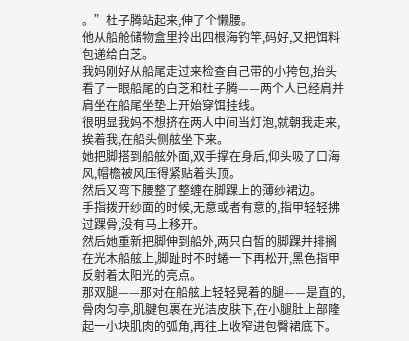。”杜子腾站起来,伸了个懒腰。
他从船舱储物盒里拎出四根海钓竿,码好,又把饵料包递给白芝。
我妈刚好从船尾走过来检查自己带的小挎包,抬头看了一眼船尾的白芝和杜子腾——两个人已经肩并肩坐在船尾坐垫上开始穿饵挂线。
很明显我妈不想挤在两人中间当灯泡,就朝我走来,挨着我,在船头侧舷坐下来。
她把脚搭到船舷外面,双手撑在身后,仰头吸了口海风,帽檐被风压得紧贴着头顶。
然后又弯下腰整了整缠在脚踝上的薄纱裙边。
手指拨开纱面的时候,无意或者有意的,指甲轻轻拂过踝骨,没有马上移开。
然后她重新把脚伸到船外,两只白皙的脚踝并排搁在光木船舷上,脚趾时不时蜷一下再松开,黑色指甲反射着太阳光的亮点。
那双腿——那对在船舷上轻轻晃着的腿——是直的,骨肉匀亭,肌腱包裹在光洁皮肤下,在小腿肚上部隆起一小块肌肉的弧角,再往上收窄进包臀裙底下。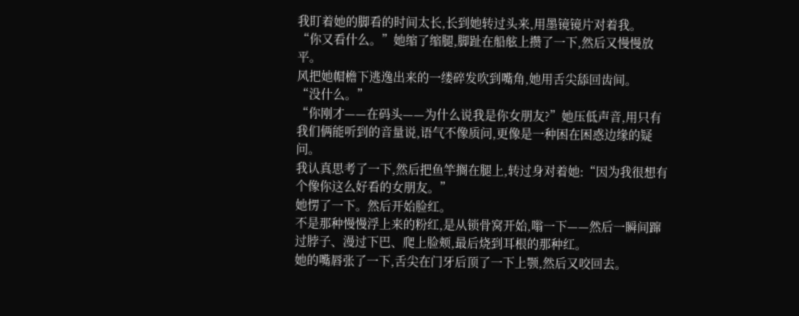我盯着她的脚看的时间太长,长到她转过头来,用墨镜镜片对着我。
“你又看什么。”她缩了缩腿,脚趾在船舷上攒了一下,然后又慢慢放平。
风把她帽檐下逃逸出来的一缕碎发吹到嘴角,她用舌尖舔回齿间。
“没什么。”
“你刚才——在码头——为什么说我是你女朋友?”她压低声音,用只有我们俩能听到的音量说,语气不像质问,更像是一种困在困惑边缘的疑问。
我认真思考了一下,然后把鱼竿搁在腿上,转过身对着她:“因为我很想有个像你这么好看的女朋友。”
她愣了一下。然后开始脸红。
不是那种慢慢浮上来的粉红,是从锁骨窝开始,嗡一下——然后一瞬间蹿过脖子、漫过下巴、爬上脸颊,最后烧到耳根的那种红。
她的嘴唇张了一下,舌尖在门牙后顶了一下上颚,然后又咬回去。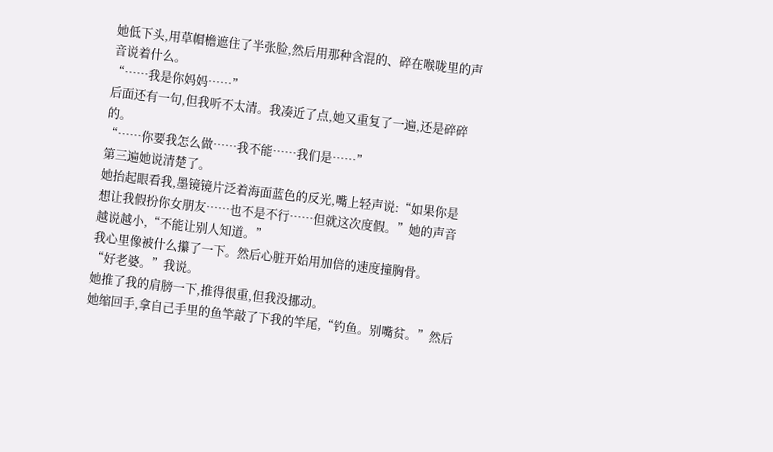她低下头,用草帽檐遮住了半张脸,然后用那种含混的、碎在喉咙里的声音说着什么。
“……我是你妈妈……”
后面还有一句,但我听不太清。我凑近了点,她又重复了一遍,还是碎碎的。
“……你要我怎么做……我不能……我们是……”
第三遍她说清楚了。
她抬起眼看我,墨镜镜片泛着海面蓝色的反光,嘴上轻声说:“如果你是想让我假扮你女朋友……也不是不行……但就这次度假。”她的声音越说越小,“不能让别人知道。”
我心里像被什么攥了一下。然后心脏开始用加倍的速度撞胸骨。
“好老婆。”我说。
她推了我的肩膀一下,推得很重,但我没挪动。
她缩回手,拿自己手里的鱼竿敲了下我的竿尾,“钓鱼。别嘴贫。”然后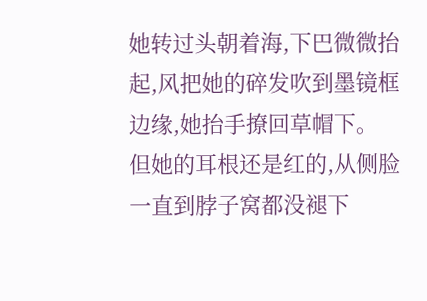她转过头朝着海,下巴微微抬起,风把她的碎发吹到墨镜框边缘,她抬手撩回草帽下。
但她的耳根还是红的,从侧脸一直到脖子窝都没褪下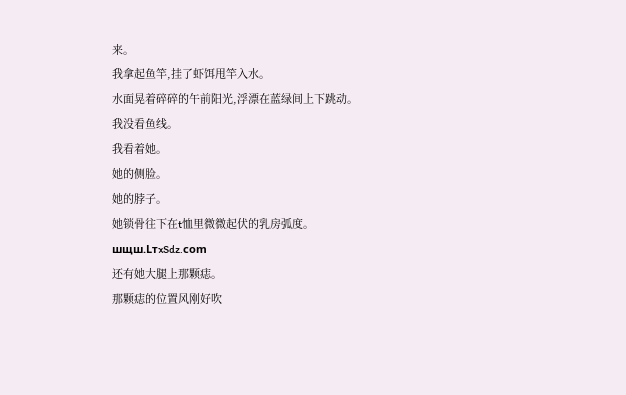来。
我拿起鱼竿,挂了虾饵甩竿入水。
水面晃着碎碎的午前阳光,浮漂在蓝绿间上下跳动。
我没看鱼线。
我看着她。
她的侧脸。
她的脖子。
她锁骨往下在t恤里微微起伏的乳房弧度。шщш.LтxSdz.соm
还有她大腿上那颗痣。
那颗痣的位置风刚好吹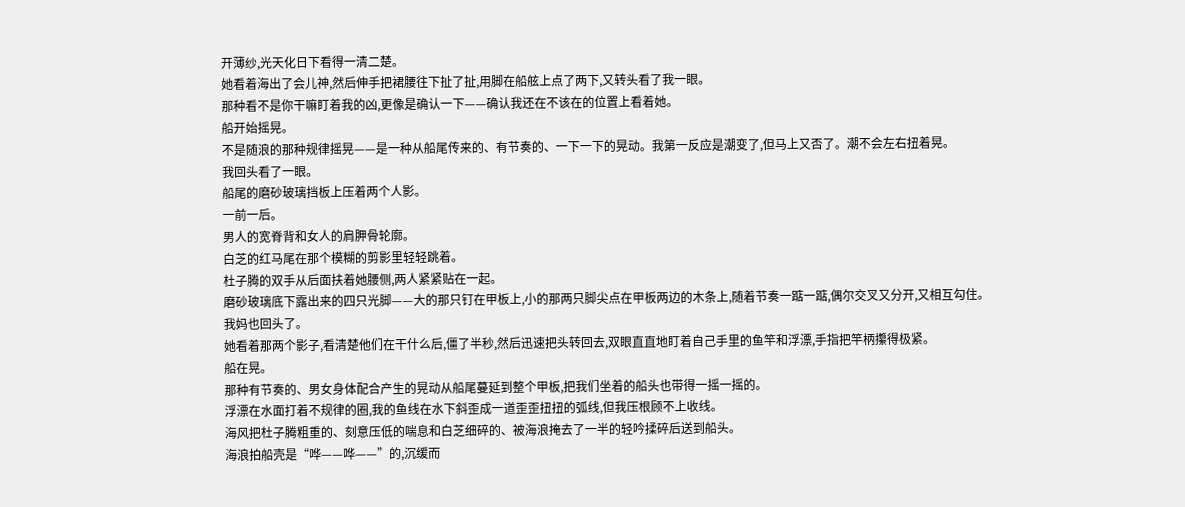开薄纱,光天化日下看得一清二楚。
她看着海出了会儿神,然后伸手把裙腰往下扯了扯,用脚在船舷上点了两下,又转头看了我一眼。
那种看不是你干嘛盯着我的凶,更像是确认一下——确认我还在不该在的位置上看着她。
船开始摇晃。
不是随浪的那种规律摇晃——是一种从船尾传来的、有节奏的、一下一下的晃动。我第一反应是潮变了,但马上又否了。潮不会左右扭着晃。
我回头看了一眼。
船尾的磨砂玻璃挡板上压着两个人影。
一前一后。
男人的宽脊背和女人的肩胛骨轮廓。
白芝的红马尾在那个模糊的剪影里轻轻跳着。
杜子腾的双手从后面扶着她腰侧,两人紧紧贴在一起。
磨砂玻璃底下露出来的四只光脚——大的那只钉在甲板上,小的那两只脚尖点在甲板两边的木条上,随着节奏一踮一踮,偶尔交叉又分开,又相互勾住。
我妈也回头了。
她看着那两个影子,看清楚他们在干什么后,僵了半秒,然后迅速把头转回去,双眼直直地盯着自己手里的鱼竿和浮漂,手指把竿柄攥得极紧。
船在晃。
那种有节奏的、男女身体配合产生的晃动从船尾蔓延到整个甲板,把我们坐着的船头也带得一摇一摇的。
浮漂在水面打着不规律的圈,我的鱼线在水下斜歪成一道歪歪扭扭的弧线,但我压根顾不上收线。
海风把杜子腾粗重的、刻意压低的喘息和白芝细碎的、被海浪掩去了一半的轻吟揉碎后送到船头。
海浪拍船壳是“哗——哗——”的,沉缓而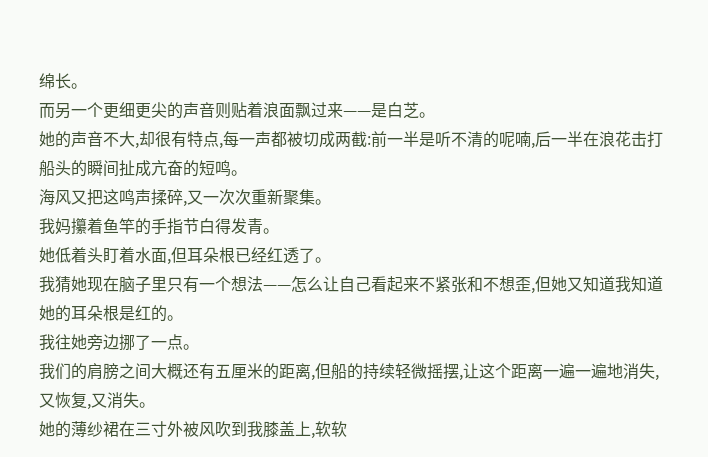绵长。
而另一个更细更尖的声音则贴着浪面飘过来——是白芝。
她的声音不大,却很有特点,每一声都被切成两截:前一半是听不清的呢喃,后一半在浪花击打船头的瞬间扯成亢奋的短鸣。
海风又把这鸣声揉碎,又一次次重新聚集。
我妈攥着鱼竿的手指节白得发青。
她低着头盯着水面,但耳朵根已经红透了。
我猜她现在脑子里只有一个想法——怎么让自己看起来不紧张和不想歪,但她又知道我知道她的耳朵根是红的。
我往她旁边挪了一点。
我们的肩膀之间大概还有五厘米的距离,但船的持续轻微摇摆,让这个距离一遍一遍地消失,又恢复,又消失。
她的薄纱裙在三寸外被风吹到我膝盖上,软软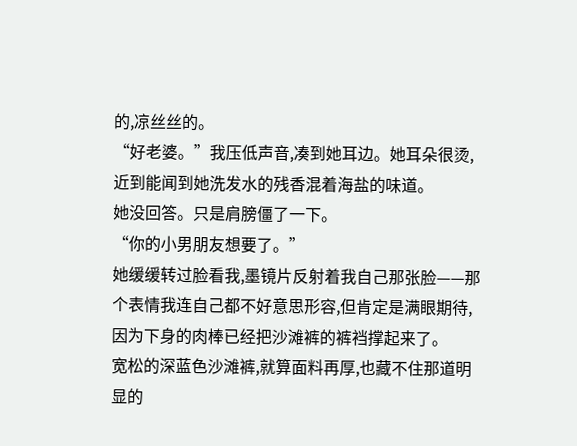的,凉丝丝的。
“好老婆。”我压低声音,凑到她耳边。她耳朵很烫,近到能闻到她洗发水的残香混着海盐的味道。
她没回答。只是肩膀僵了一下。
“你的小男朋友想要了。”
她缓缓转过脸看我,墨镜片反射着我自己那张脸——那个表情我连自己都不好意思形容,但肯定是满眼期待,因为下身的肉棒已经把沙滩裤的裤裆撑起来了。
宽松的深蓝色沙滩裤,就算面料再厚,也藏不住那道明显的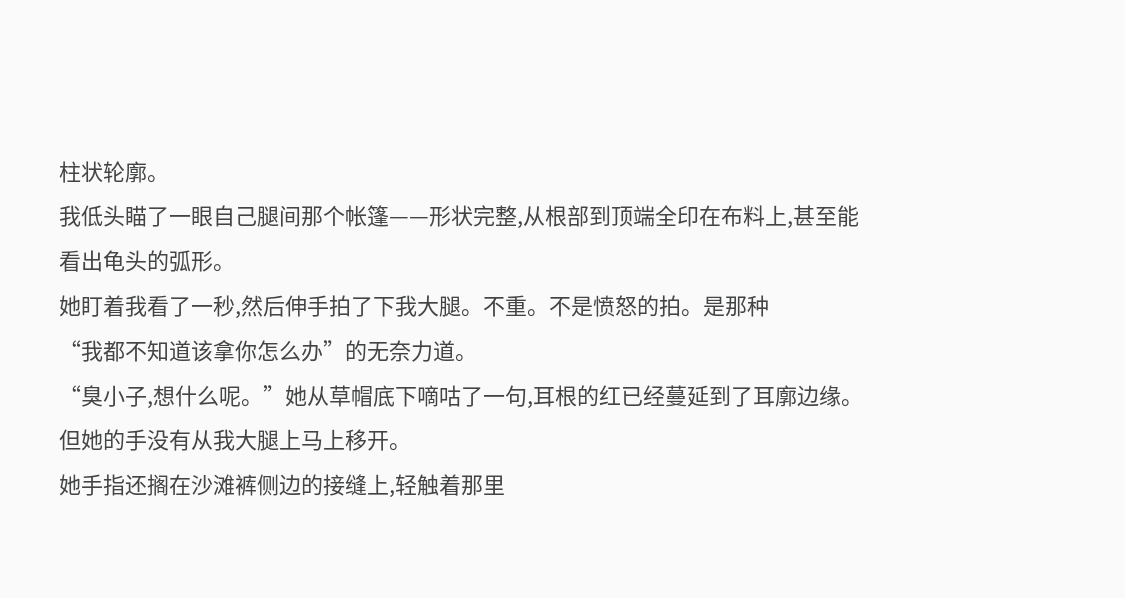柱状轮廓。
我低头瞄了一眼自己腿间那个帐篷——形状完整,从根部到顶端全印在布料上,甚至能看出龟头的弧形。
她盯着我看了一秒,然后伸手拍了下我大腿。不重。不是愤怒的拍。是那种
“我都不知道该拿你怎么办”的无奈力道。
“臭小子,想什么呢。”她从草帽底下嘀咕了一句,耳根的红已经蔓延到了耳廓边缘。
但她的手没有从我大腿上马上移开。
她手指还搁在沙滩裤侧边的接缝上,轻触着那里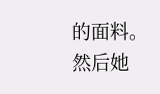的面料。
然后她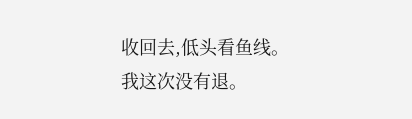收回去,低头看鱼线。
我这次没有退。